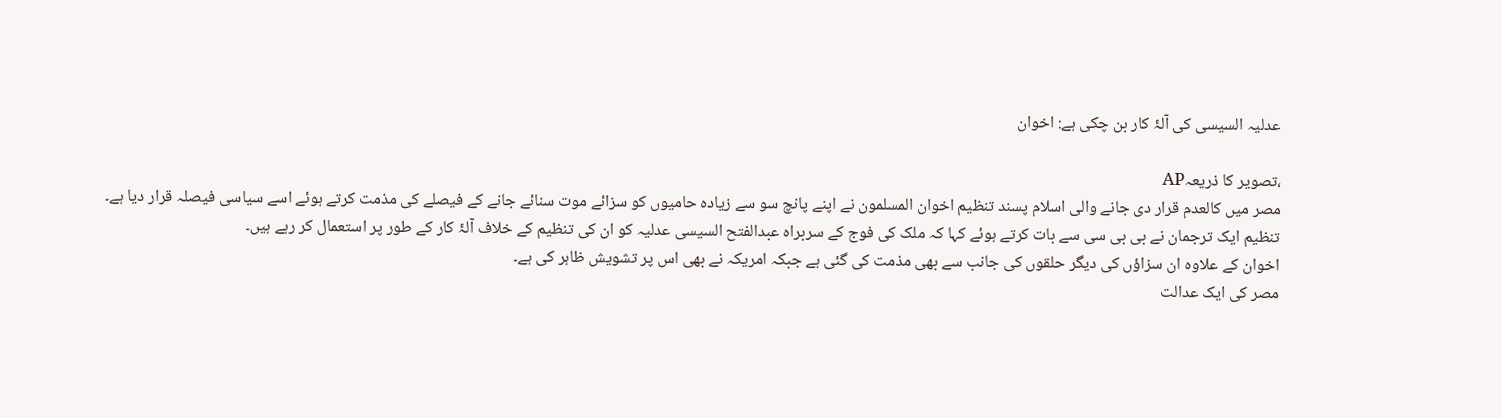عدلیہ السیسی کی آلۂ کار بن چکی ہے: اخوان

،تصویر کا ذریعہAP
مصر میں کالعدم قرار دی جانے والی اسلام پسند تنظیم اخوان المسلمون نے اپنے پانچ سو سے زیادہ حامیوں کو سزائے موت سنائے جانے کے فیصلے کی مذمت کرتے ہوئے اسے سیاسی فیصلہ قرار دیا ہے۔
تنظیم ایک ترجمان نے بی بی سی سے بات کرتے ہوئے کہا کہ ملک کی فوج کے سربراہ عبدالفتح السیسی عدلیہ کو ان کی تنظیم کے خلاف آلۂ کار کے طور پر استعمال کر رہے ہیں۔
اخوان کے علاوہ ان سزاؤں کی دیگر حلقوں کی جانب سے بھی مذمت کی گئی ہے جبکہ امریکہ نے بھی اس پر تشویش ظاہر کی ہے۔
مصر کی ایک عدالت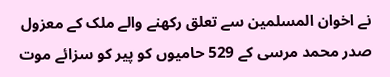نے اخوان المسلمین سے تعلق رکھنے والے ملک کے معزول صدر محمد مرسی کے 529 حامیوں کو پیر کو سزائے موت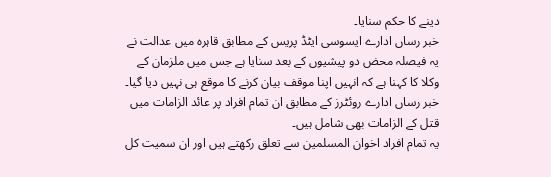دینے کا حکم سنایا۔
خبر رساں ادارے ایسوسی ایٹڈ پریس کے مطابق قاہرہ میں عدالت نے یہ فیصلہ محض دو پیشیوں کے بعد سنایا ہے جس میں ملزمان کے وکلا کا کہنا ہے کہ انہیں اپنا موقف بیان کرنے کا موقع ہی نہیں دیا گیا۔
خبر رساں ادارے روئٹرز کے مطابق ان تمام افراد پر عائد الزامات میں قتل کے الزامات بھی شامل ہیں۔
یہ تمام افراد اخوان المسلمین سے تعلق رکھتے ہیں اور ان سمیت کل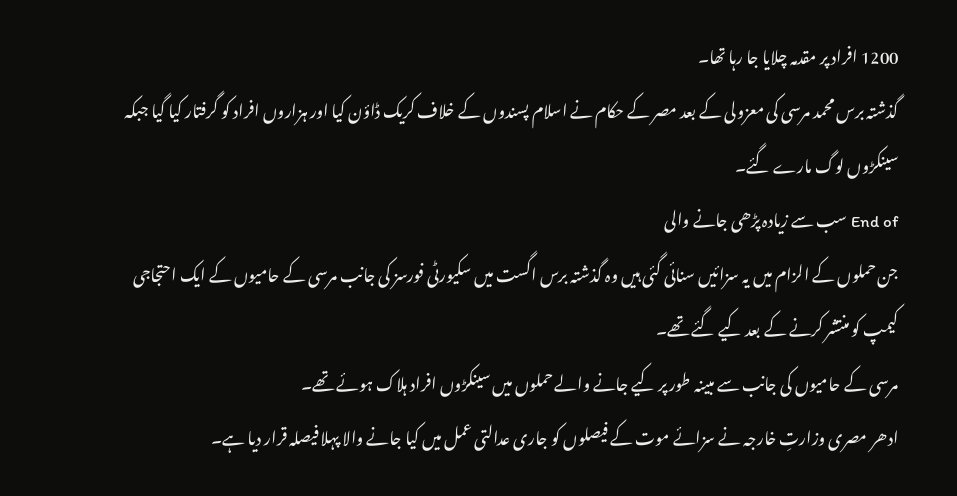1200 افراد پر مقدمہ چلایا جا رہا تھا۔
گذشتہ برس محمد مرسی کی معزولی کے بعد مصر کے حکام نے اسلام پسندوں کے خلاف کریک ڈاؤن کیا اور ہزاروں افراد کو گرفتار کیا گیا جبکہ سینکڑوں لوگ مارے گئے۔
End of سب سے زیادہ پڑھی جانے والی
جن حملوں کے الزام میں یہ سزائیں سنائی گئی ہیں وہ گذشتہ برس اگست میں سکیورٹی فورسز کی جانب مرسی کے حامیوں کے ایک احتجاجی کیمپ کو منتشر کرنے کے بعد کیے گئے تھے۔
مرسی کے حامیوں کی جانب سے مبینہ طور پر کیے جانے والے حملوں میں سینکڑوں افراد ہلاک ہوئے تھے۔
ادھر مصری وزارتِ خارجہ نے سزائے موت کے فیصلوں کو جاری عدالتی عمل میں کیا جانے والا پہلا فیصلہ قرار دیا ہے۔